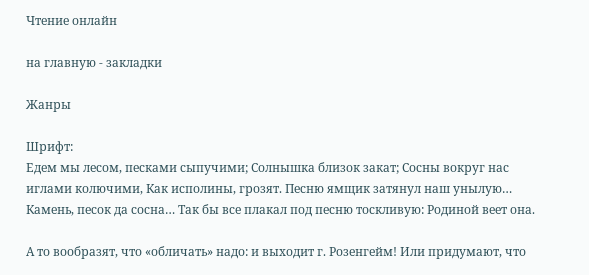Чтение онлайн

на главную - закладки

Жанры

Шрифт:
Едем мы лесом, песками сыпучими; Солнышка близок закат; Сосны вокруг нас иглами колючими, Как исполины, грозят. Песню ямщик затянул наш унылую… Камень, песок да сосна… Так бы все плакал под песню тоскливую: Родиной веет она.

А то вообразят, что «обличать» надо: и выходит г. Розенгейм! Или придумают, что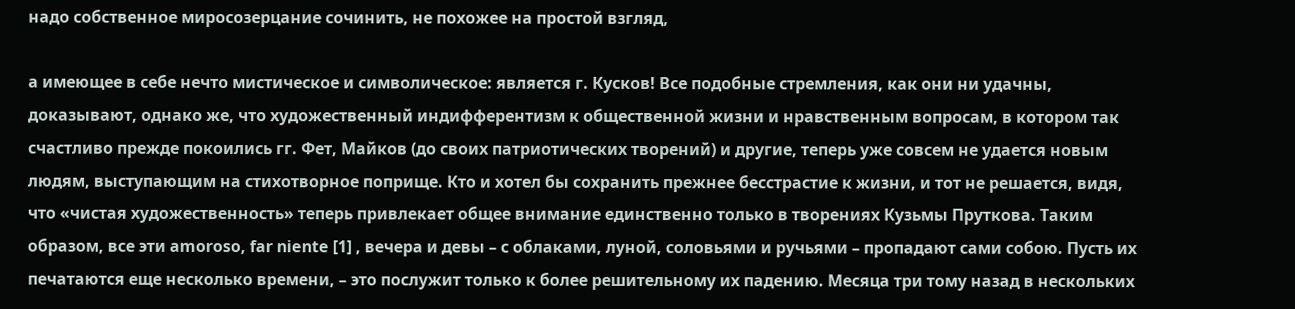надо собственное миросозерцание сочинить, не похожее на простой взгляд,

а имеющее в себе нечто мистическое и символическое: является г. Кусков! Все подобные стремления, как они ни удачны, доказывают, однако же, что художественный индифферентизм к общественной жизни и нравственным вопросам, в котором так счастливо прежде покоились гг. Фет, Майков (до своих патриотических творений) и другие, теперь уже совсем не удается новым людям, выступающим на стихотворное поприще. Кто и хотел бы сохранить прежнее бесстрастие к жизни, и тот не решается, видя, что «чистая художественность» теперь привлекает общее внимание единственно только в творениях Кузьмы Пруткова. Таким образом, все эти amoroso, far niente [1] , вечера и девы – с облаками, луной, соловьями и ручьями – пропадают сами собою. Пусть их печатаются еще несколько времени, – это послужит только к более решительному их падению. Месяца три тому назад в нескольких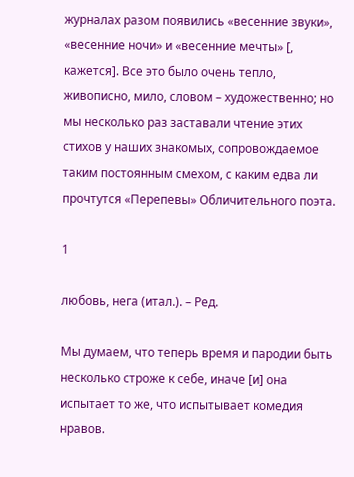журналах разом появились «весенние звуки», «весенние ночи» и «весенние мечты» [, кажется]. Все это было очень тепло, живописно, мило, словом – художественно; но мы несколько раз заставали чтение этих стихов у наших знакомых, сопровождаемое таким постоянным смехом, с каким едва ли прочтутся «Перепевы» Обличительного поэта.

1

любовь, нега (итал.). – Ред.

Мы думаем, что теперь время и пародии быть несколько строже к себе, иначе [и] она испытает то же, что испытывает комедия нравов.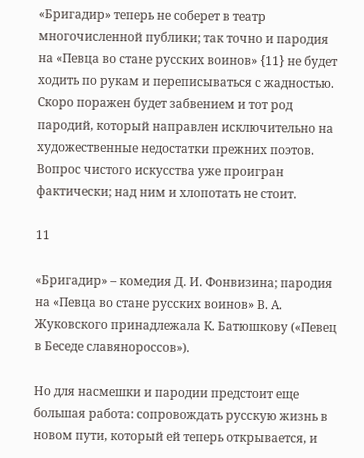«Бригадир» теперь не соберет в театр многочисленной публики; так точно и пародия на «Певца во стане русских воинов» {11} не будет ходить по рукам и переписываться с жадностью. Скоро поражен будет забвением и тот род пародий, который направлен исключительно на художественные недостатки прежних поэтов. Вопрос чистого искусства уже проигран фактически; над ним и хлопотать не стоит.

11

«Бригадир» – комедия Д. И. Фонвизина; пародия на «Певца во стане русских воинов» В. А. Жуковского принадлежала К. Батюшкову («Певец в Беседе славянороссов»).

Но для насмешки и пародии предстоит еще большая работа: сопровождать русскую жизнь в новом пути, который ей теперь открывается, и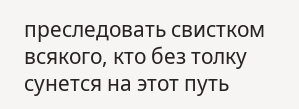преследовать свистком всякого, кто без толку сунется на этот путь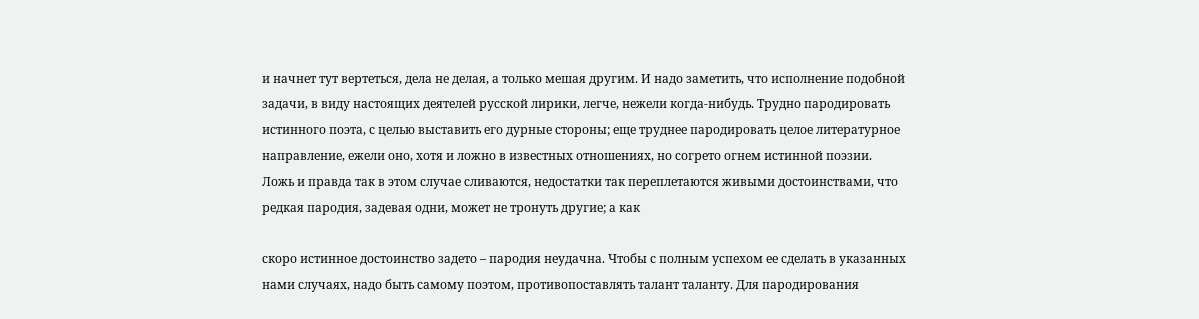и начнет тут вертеться, дела не делая, а только мешая другим. И надо заметить, что исполнение подобной задачи, в виду настоящих деятелей русской лирики, легче, нежели когда-нибудь. Трудно пародировать истинного поэта, с целью выставить его дурные стороны; еще труднее пародировать целое литературное направление, ежели оно, хотя и ложно в известных отношениях, но согрето огнем истинной поэзии. Ложь и правда так в этом случае сливаются, недостатки так переплетаются живыми достоинствами, что редкая пародия, задевая одни, может не тронуть другие; а как

скоро истинное достоинство задето – пародия неудачна. Чтобы с полным успехом ее сделать в указанных нами случаях, надо быть самому поэтом, противопоставлять талант таланту. Для пародирования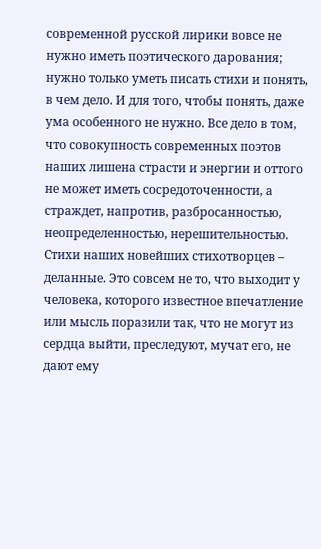современной русской лирики вовсе не нужно иметь поэтического дарования; нужно только уметь писать стихи и понять, в чем дело. И для того, чтобы понять, даже ума особенного не нужно. Все дело в том, что совокупность современных поэтов наших лишена страсти и энергии и оттого не может иметь сосредоточенности, а страждет, напротив, разбросанностью, неопределенностью, нерешительностью. Стихи наших новейших стихотворцев – деланные. Это совсем не то, что выходит у человека, которого известное впечатление или мысль поразили так, что не могут из сердца выйти, преследуют, мучат его, не дают ему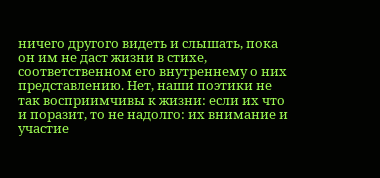ничего другого видеть и слышать, пока он им не даст жизни в стихе, соответственном его внутреннему о них представлению. Нет, наши поэтики не так восприимчивы к жизни: если их что и поразит, то не надолго: их внимание и участие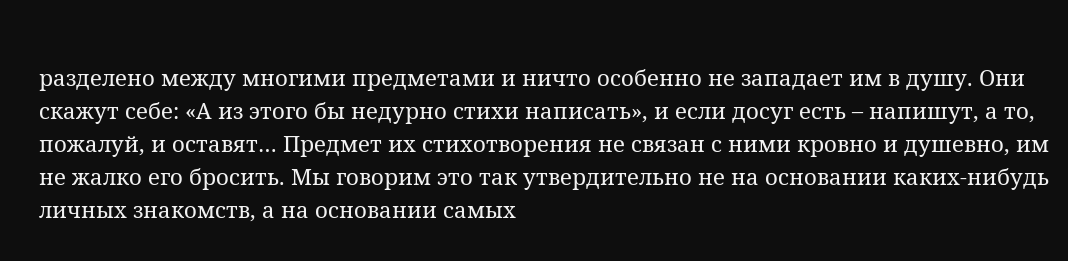разделено между многими предметами и ничто особенно не западает им в душу. Они скажут себе: «А из этого бы недурно стихи написать», и если досуг есть – напишут, а то, пожалуй, и оставят… Предмет их стихотворения не связан с ними кровно и душевно, им не жалко его бросить. Мы говорим это так утвердительно не на основании каких-нибудь личных знакомств, а на основании самых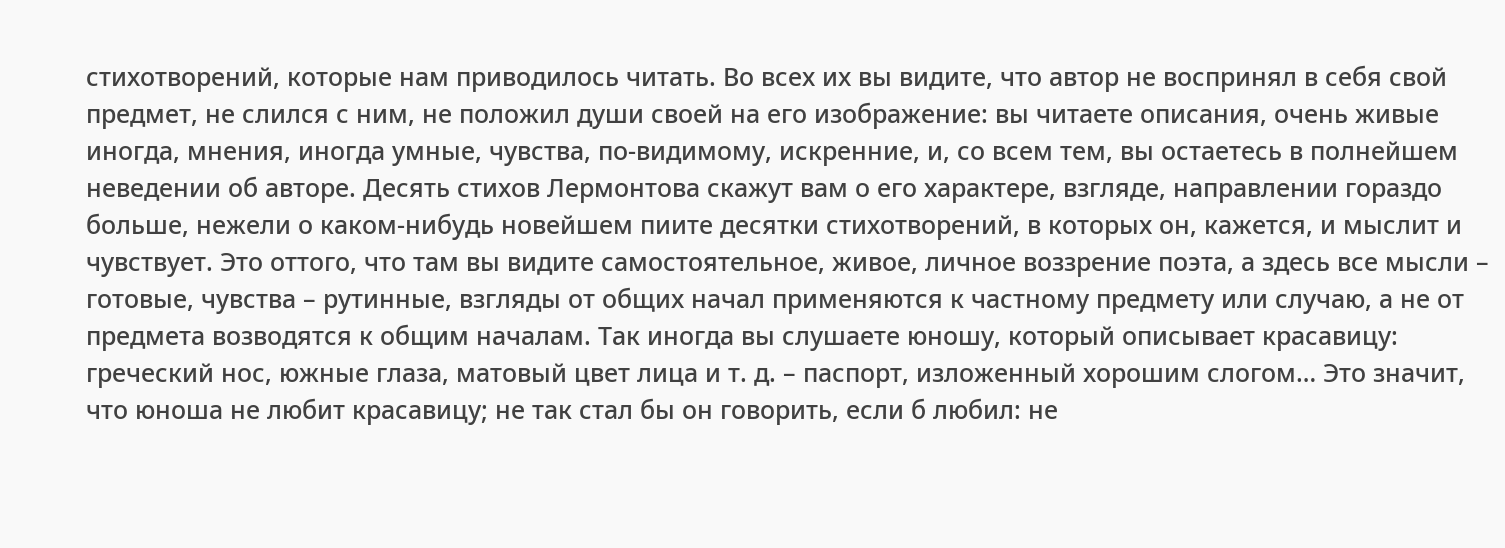стихотворений, которые нам приводилось читать. Во всех их вы видите, что автор не воспринял в себя свой предмет, не слился с ним, не положил души своей на его изображение: вы читаете описания, очень живые иногда, мнения, иногда умные, чувства, по-видимому, искренние, и, со всем тем, вы остаетесь в полнейшем неведении об авторе. Десять стихов Лермонтова скажут вам о его характере, взгляде, направлении гораздо больше, нежели о каком-нибудь новейшем пиите десятки стихотворений, в которых он, кажется, и мыслит и чувствует. Это оттого, что там вы видите самостоятельное, живое, личное воззрение поэта, а здесь все мысли – готовые, чувства – рутинные, взгляды от общих начал применяются к частному предмету или случаю, а не от предмета возводятся к общим началам. Так иногда вы слушаете юношу, который описывает красавицу: греческий нос, южные глаза, матовый цвет лица и т. д. – паспорт, изложенный хорошим слогом… Это значит, что юноша не любит красавицу; не так стал бы он говорить, если б любил: не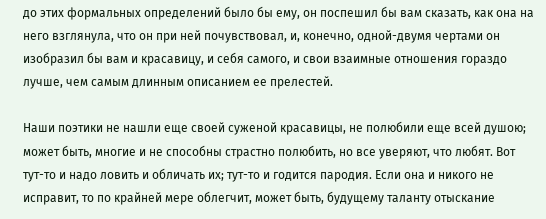до этих формальных определений было бы ему, он поспешил бы вам сказать, как она на него взглянула, что он при ней почувствовал, и, конечно, одной-двумя чертами он изобразил бы вам и красавицу, и себя самого, и свои взаимные отношения гораздо лучше, чем самым длинным описанием ее прелестей.

Наши поэтики не нашли еще своей суженой красавицы, не полюбили еще всей душою; может быть, многие и не способны страстно полюбить, но все уверяют, что любят. Вот тут-то и надо ловить и обличать их; тут-то и годится пародия. Если она и никого не исправит, то по крайней мере облегчит, может быть, будущему таланту отыскание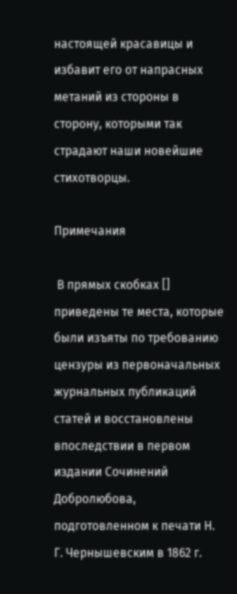настоящей красавицы и избавит его от напрасных метаний из стороны в сторону, которыми так страдают наши новейшие стихотворцы.

Примечания

 В прямых скобках [] приведены те места, которые были изъяты по требованию цензуры из первоначальных журнальных публикаций статей и восстановлены впоследствии в первом издании Сочинений Добролюбова, подготовленном к печати Н. Г. Чернышевским в 1862 г.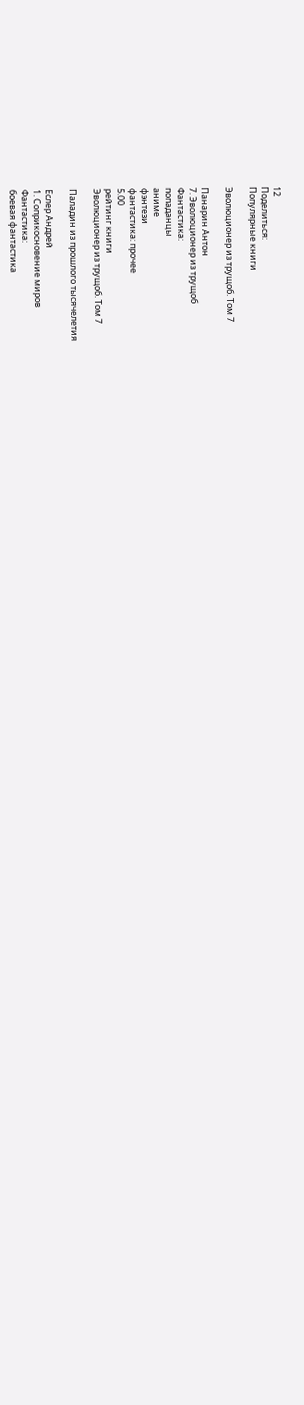12
Поделиться:
Популярные книги

Эволюционер из трущоб. Том 7

Панарин Антон
7. Эволюционер из трущоб
Фантастика:
попаданцы
аниме
фэнтези
фантастика: прочее
5.00
рейтинг книги
Эволюционер из трущоб. Том 7

Паладин из прошлого тысячелетия

Еслер Андрей
1. Соприкосновение миров
Фантастика:
боевая фантастика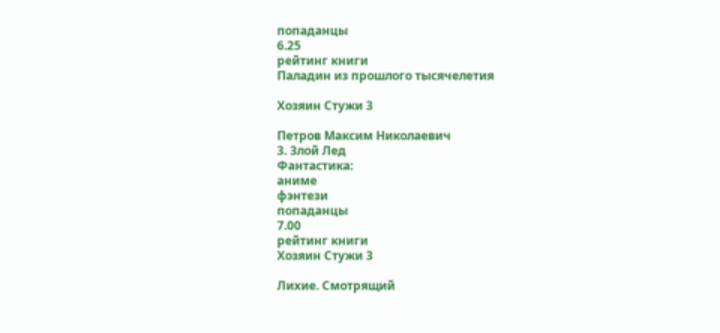попаданцы
6.25
рейтинг книги
Паладин из прошлого тысячелетия

Хозяин Стужи 3

Петров Максим Николаевич
3. Злой Лед
Фантастика:
аниме
фэнтези
попаданцы
7.00
рейтинг книги
Хозяин Стужи 3

Лихие. Смотрящий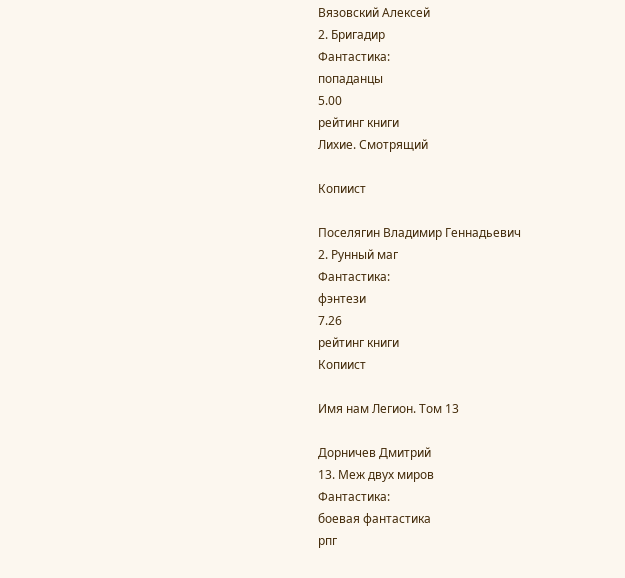Вязовский Алексей
2. Бригадир
Фантастика:
попаданцы
5.00
рейтинг книги
Лихие. Смотрящий

Копиист

Поселягин Владимир Геннадьевич
2. Рунный маг
Фантастика:
фэнтези
7.26
рейтинг книги
Копиист

Имя нам Легион. Том 13

Дорничев Дмитрий
13. Меж двух миров
Фантастика:
боевая фантастика
рпг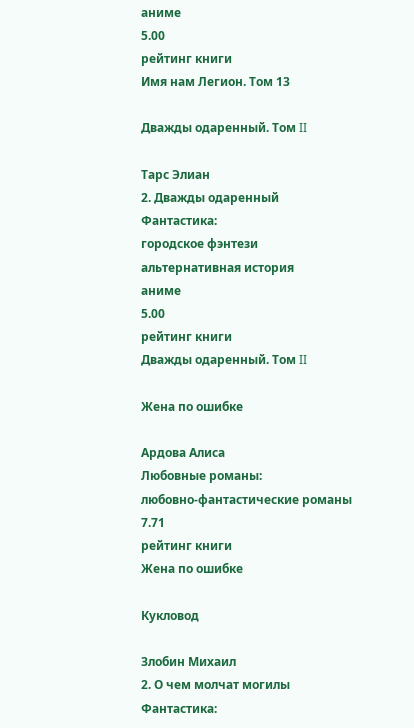аниме
5.00
рейтинг книги
Имя нам Легион. Том 13

Дважды одаренный. Том II

Тарс Элиан
2. Дважды одаренный
Фантастика:
городское фэнтези
альтернативная история
аниме
5.00
рейтинг книги
Дважды одаренный. Том II

Жена по ошибке

Ардова Алиса
Любовные романы:
любовно-фантастические романы
7.71
рейтинг книги
Жена по ошибке

Кукловод

Злобин Михаил
2. О чем молчат могилы
Фантастика: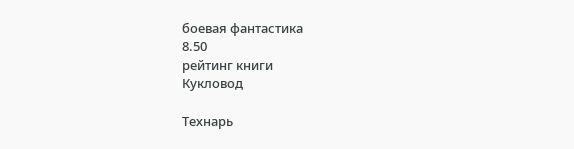боевая фантастика
8.50
рейтинг книги
Кукловод

Технарь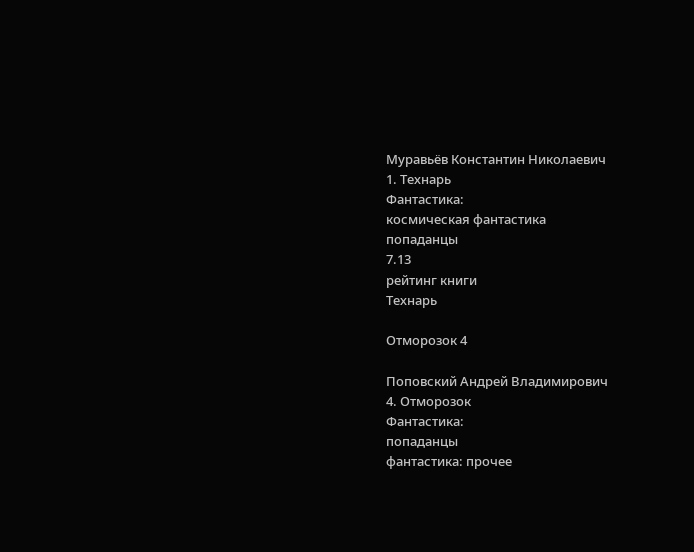Муравьёв Константин Николаевич
1. Технарь
Фантастика:
космическая фантастика
попаданцы
7.13
рейтинг книги
Технарь

Отморозок 4

Поповский Андрей Владимирович
4. Отморозок
Фантастика:
попаданцы
фантастика: прочее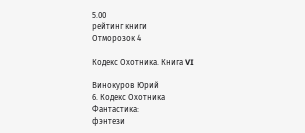5.00
рейтинг книги
Отморозок 4

Кодекс Охотника. Книга VI

Винокуров Юрий
6. Кодекс Охотника
Фантастика:
фэнтези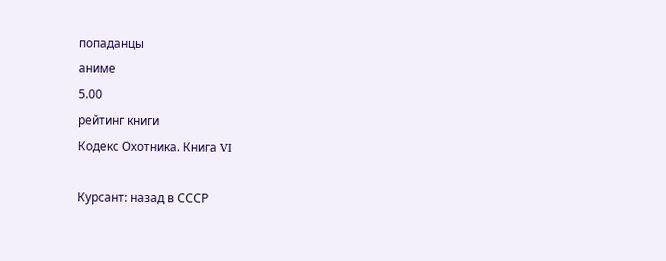попаданцы
аниме
5.00
рейтинг книги
Кодекс Охотника. Книга VI

Курсант: назад в СССР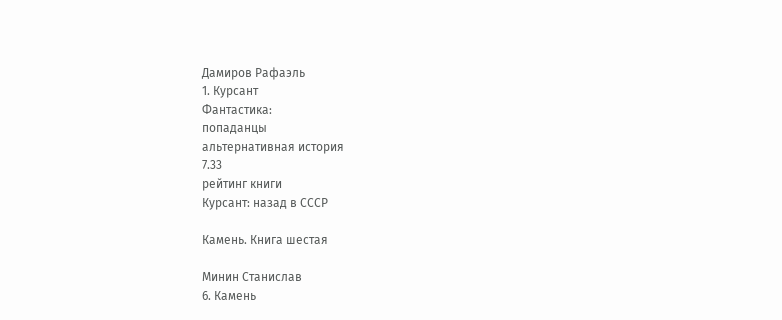Дамиров Рафаэль
1. Курсант
Фантастика:
попаданцы
альтернативная история
7.33
рейтинг книги
Курсант: назад в СССР

Камень. Книга шестая

Минин Станислав
6. Камень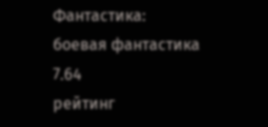Фантастика:
боевая фантастика
7.64
рейтинг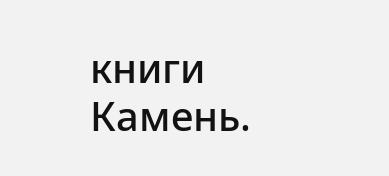книги
Камень.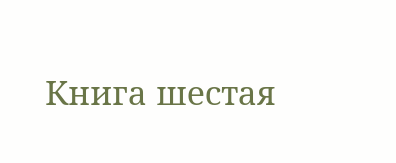Книга шестая